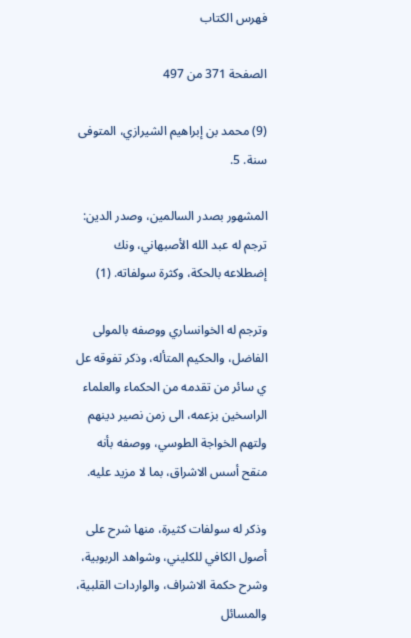فهرس الكتاب

الصفحة 371 من 497

(9) محمد بن إبراهيم الشيرازي، المتوفى سنة. 5.

المشهور بصدر السالمين، وصدر الدين: ترجم له عبد الله الأصبهاني، ونك إضطلاعه بالحكة، وكثرة سولفاته. (1)

وترجم له الخوانساري ووصفه بالمولى الفاضل، والحكيم المتأله، وذكر تفوقه عل ي سائر من تقدمه من الحكماء والعلماء الراسخين بزعمه، الى زمن نصير دينهم ولتهم الخواجة الطوسي، ووصفه بأنه منقح أسس الاشراق، بما لا مزيد عليه.

وذكر له سولفات كثيرة، منها شرح على أصول الكافي للكليني، وشواهد الربوبية، وشرح حكمة الاشراف، والواردات القلبية، والمسائل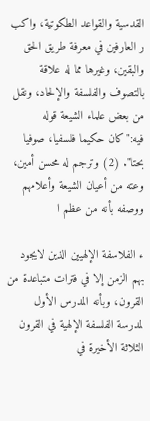القدسية والقواعد الطكوتية، واکب ر العارفين في معرفة طريق الحق والبقين، وغيرها مما له علاقة بالتصوف والفلسفة والإلحاد، ونقل من بعض علماء الشيعة قوله فيه:"كان حكيما فلسفيا، صوفيا بحتا". (2) وترجم له محسن أمين، وعته من أعيان الشيعة وأعلامهم ووصفه بأنه من عظم ا

ء الفلاسفة الإلهيين الذين لايجود بهم الزمن إلا في فترات متباعدة من القرون، وبأنه المدرس الأول لمدرسة الفلسفة الإلهية في القرون الثلاثة الأخيرة في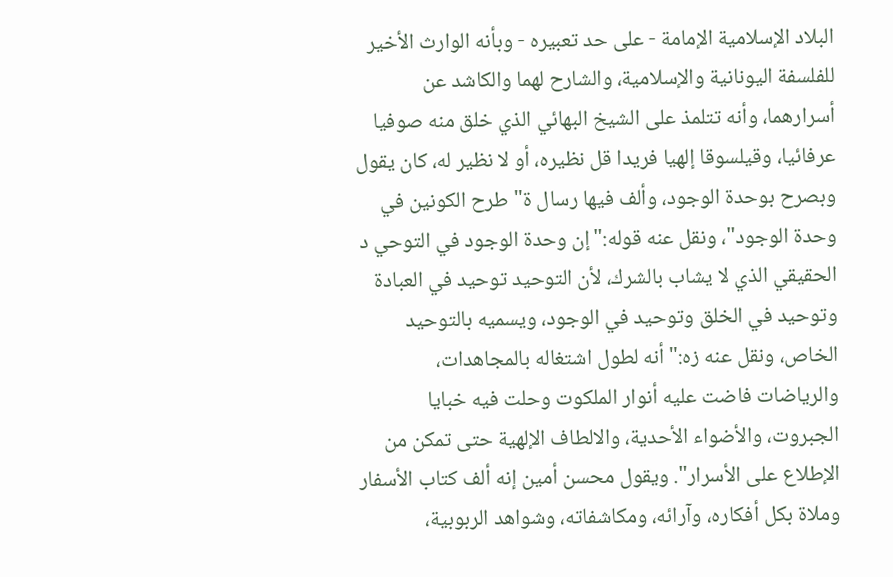البلاد الإسلامية الإمامة - على حد تعبيره - وبأنه الوارث الأخير للفلسفة اليونانية والإسلامية، والشارح لهما والكاشد عن أسرارهما، وأنه تتلمذ على الشيخ البهائي الذي خلق منه صوفيا عرفائيا، وقيلسوقا إلهيا فريدا قل نظيره، أو لا نظير له، كان يقول وبصرح بوحدة الوجود، وألف فيها رسال ة"طرح الكونين في وحدة الوجود"، ونقل عنه قوله:"إن وحدة الوجود في التوحي د الحقيقي الذي لا يشاب بالشرك، لأن التوحيد توحيد في العبادة وتوحيد في الخلق وتوحيد في الوجود، ويسميه بالتوحيد الخاص، ونقل عنه زه:"أنه لطول اشتغاله بالمجاهدات، والرياضات فاضت عليه أنوار الملكوت وحلت فيه خبايا الجبروت، والأضواء الأحدية، والالطاف الإلهية حتى تمكن من الإطلاع على الأسرار". ويقول محسن أمين إنه ألف كتاب الأسفار وملاة بكل أفكاره، وآرائه، ومكاشفاته، وشواهد الربوبية،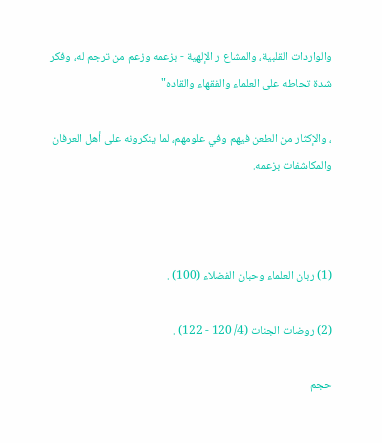والواردات القلبية، والمشاع ر الإلهية - بزعمه وزعم من ترجم له، وفكر شدة تحاطه على العلماء والفقهاء والقاده"

، والإكثار من الطعن فيهم وفي علومهم، لما ينكرونه على أهل العرفان والمكاشفات بزعمه.



(1) ربان العلماء وحبان الفضلاء (100) .

(2) روضات الجنات (4/ 120 - 122) .

حجم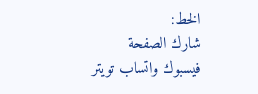الخط:
شارك الصفحة
فيسبوك واتساب تويتر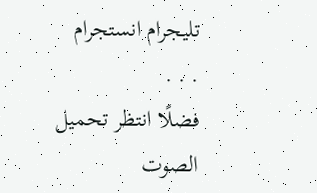تليجرام انستجرام
. . .
فضلًا انتظر تحميل الصوت